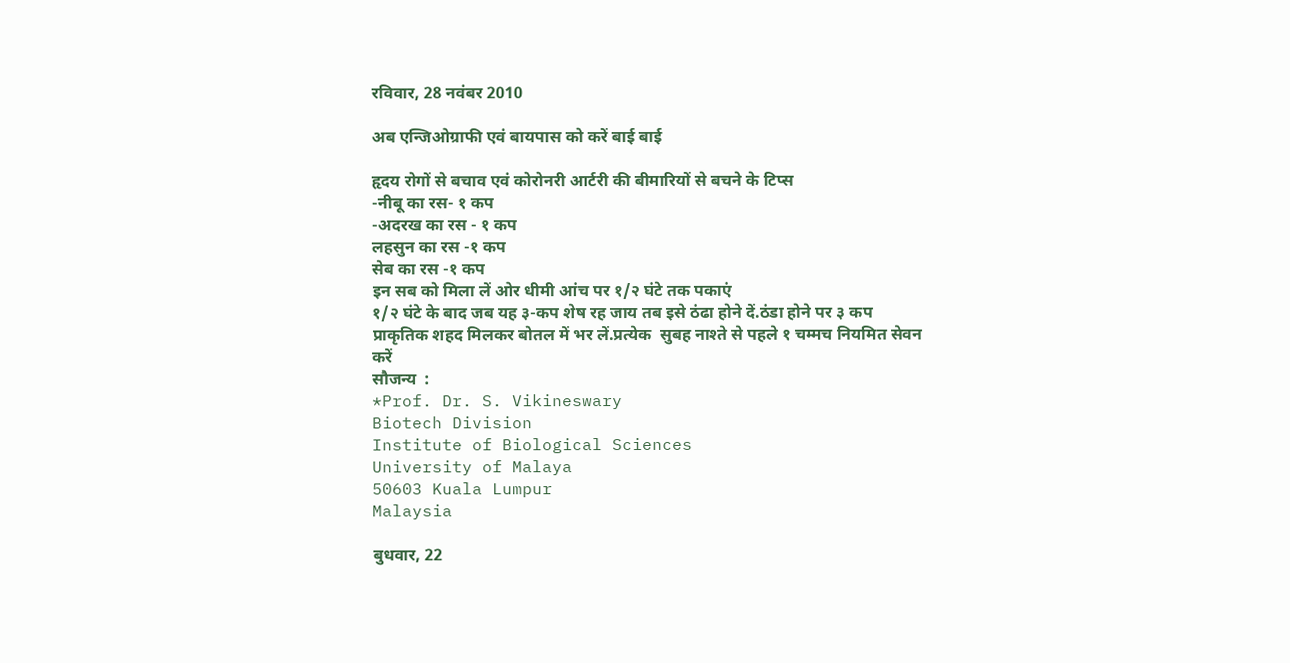रविवार, 28 नवंबर 2010

अब एन्जिओग्राफी एवं बायपास को करें बाई बाई

हृदय रोगों से बचाव एवं कोरोनरी आर्टरी की बीमारियों से बचने के टिप्स
-नीबू का रस- १ कप
-अदरख का रस - १ कप
लहसुन का रस -१ कप
सेब का रस -१ कप
इन सब को मिला लें ओर धीमी आंच पर १/२ घंटे तक पकाएं
१/२ घंटे के बाद जब यह ३-कप शेष रह जाय तब इसे ठंढा होने दें.ठंडा होने पर ३ कप प्राकृतिक शहद मिलकर बोतल में भर लें.प्रत्येक  सुबह नाश्ते से पहले १ चम्मच नियमित सेवन  करें
सौजन्य  :
*Prof. Dr. S. Vikineswary
Biotech Division
Institute of Biological Sciences
University of Malaya
50603 Kuala Lumpur
Malaysia

बुधवार, 22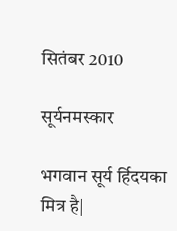सितंबर 2010

सूर्यनमस्कार

भगवान सूर्य र्हिदयका मित्र है|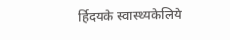र्हिदयके स्वास्थ्यकेलिये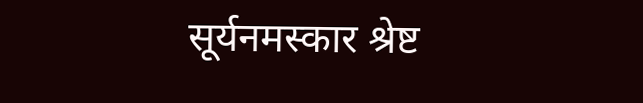सूर्यनमस्कार श्रेष्ट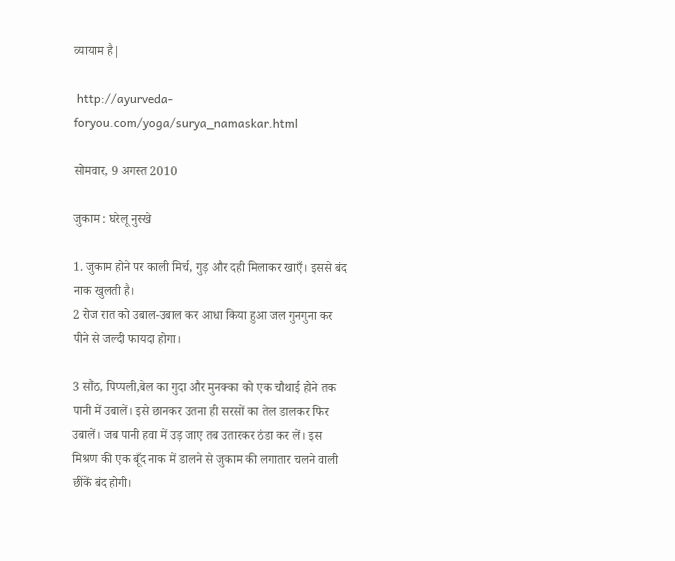व्यायाम है|

 http://ayurveda-foryou.com/yoga/surya_namaskar.html

सोमवार, 9 अगस्त 2010

जुकाम : घरेलू नुस्खे

1. जुकाम होने पर काली मिर्च, गुड़ और दही मिलाकर खाएँ। इससे बंद नाक खुलती है।
2 रोज रात को उबाल-उबाल कर आधा किया हुआ जल गुनगुना कर पीने से जल्दी फायदा होगा।

3 सौंठ, पिप्पली,बेल का गुदा और मुनक्का को एक चौथाई होने तक पानी में उबालें। इसे छानकर उतना ही सरसों का तेल डालकर फिर उबालें। जब पानी हवा में उड़ जाए तब उतारकर ठंडा कर लें। इस मिश्रण की एक बूँद नाक में डालने से जुकाम की लगातार चलने वाली छींकें बंद होगी।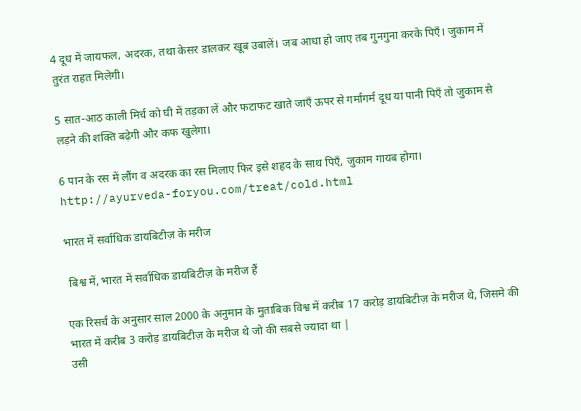4 दूध में जायफल, अदरक, तथा केसर डालकर खूब उबालें। जब आधा हो जाए तब गुनगुना करके पिएँ। जुकाम में तुरंत राहत मिलेगी।

5 सात-आठ काली मिर्च को घी में तड़का लें और फटाफट खाते जाएँ ऊपर से गर्मागर्म दूध या पानी पिएँ तो जुकाम से लड़ने की शक्ति बढ़ेगी और कफ खुलेगा।

6 पान के रस में लौंग व अदरक का रस मिलाए फिर इसे शहद के साथ पिएँ, जुकाम गायब होगा।
http://ayurveda-foryou.com/treat/cold.html

भारत में सर्वाधिक डायबिटीज़ के मरीज

 बिश्व में, भारत में सर्वाधिक डायबिटीज़ के मरीज हैं

एक रिसर्च के अनुसार साल 2000 के अनुमान के मुताबिक विश्व में करीब 17 करोड़ डायबिटीज़ के मरीज थे, जिसमे की भारत में करीब 3 करोड़ डायबिटीज़ के मरीज थे जो की सबसे ज्यादा था |
उसी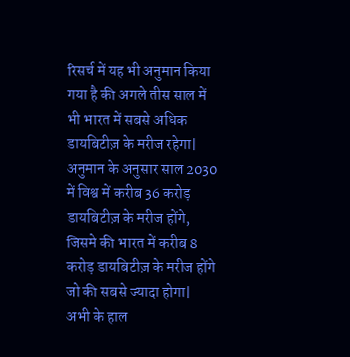रिसर्च में यह भी अनुमान किया गया है की अगले तीस साल में भी भारत में सबसे अधिक डायबिटीज़ के मरीज रहेगा| अनुमान के अनुसार साल 2030 में विश्व में करीब 36 करोड़ डायबिटीज़ के मरीज होंगे, जिसमे की भारत में करीब 8 करोड़ डायबिटीज़ के मरीज होंगे जो की सबसे ज्यादा होगा|
अभी के हाल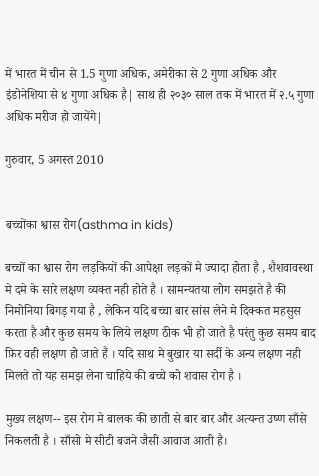में भारत में चीन से 1.5 गुणा अधिक, अमेरीका से 2 गुणा अधिक और इंडोनेशिया से ४ गुणा अधिक है| साथ ही २०३० साल तक में भारत में २.५ गुणा अधिक मरीज हो जायेंगे|

गुरुवार, 5 अगस्त 2010


बच्चोंका श्वास रोग(asthma in kids)

बच्चॊं का श्वास रोग लड़कियों की आपेक्षा लड़कों मे ज्यादा होता है , शैशवावस्था मे दमे के सारे लक्षण व्यक्त नही होते है । सामन्यतया लोग समझते है की निमोनिया बिगड़ गया है , लेकिन यदि बच्चा बार सांस लेने मे दिक्कत महसुस करता है और कुछ समय के लिये लक्षण ठीक भी हो जाते है परंतु कुछ समय बाद फ़िर वही लक्षण हो जाते हैं । यदि साथ मे बुखार या सर्दी के अन्य लक्षण नही मिलते तो यह समझ लेना चाहिये की बच्चे को शवास रोग है ।

मुख्य लक्षण-- इस रोग मे बालक की छाती से बार बार और अत्यन्त उष्ण साँसे निकलती है । साँसो मे सीटी बजने जैसी आवाज आती है।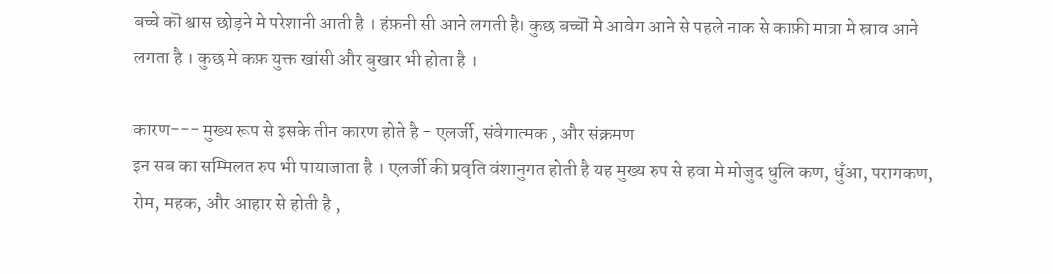बच्चे कॊ श्वास छोड़ने मे परेशानी आती है । हंफ़नी सी आने लगती है। कुछ बच्चॊं मे आवेग आने से पहले नाक से काफ़ी मात्रा मे स्राव आने लगता है । कुछ मे कफ़ युक्त खांसी और बुखार भी होता है ।

कारण--- मुख्य रूप से इसके तीन कारण होते है - एलर्जी, संवेगात्मक , और संक्रमण
इन सब का सम्मिलत रुप भी पायाजाता है । एलर्जी की प्रवृति वंशानुगत होती है यह मुख्य रुप से हवा मे मोजुद धुलि कण, धुँआ, परागकण, रोम, महक, और आहार से होती है ,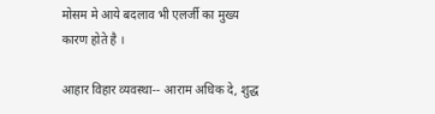मोसम मे आये बदलाव भी एलर्जी का मुख्य कारण होते है ।

आहार विहार व्यवस्था-- आराम अधिक दे, शुद्ध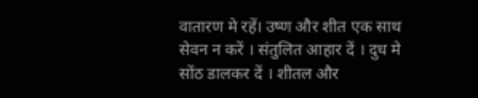वातारण मे रहें। उष्ण और शीत एक साथ सेवन न करें । संतुलित आहार दें । दुध मे सोंठ डालकर दें । शीतल और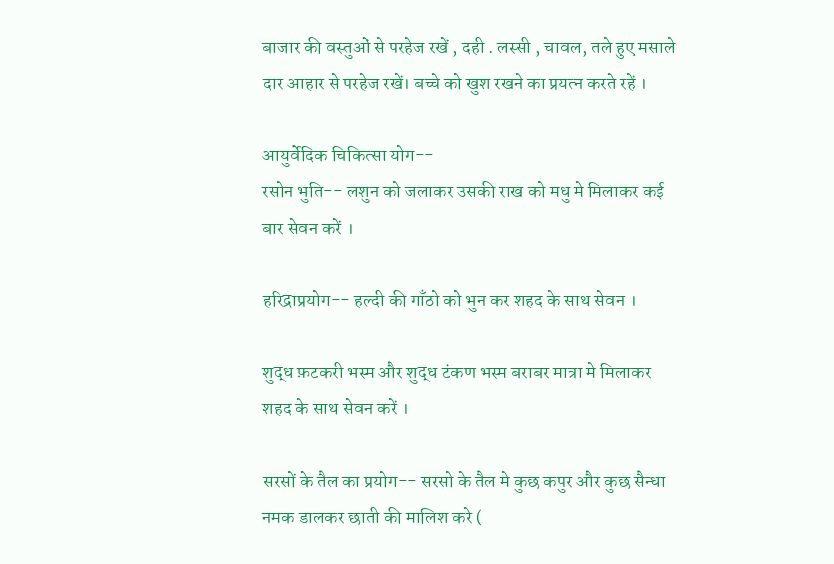बाजार की वस्तुओं से परहेज रखें , दही . लस्सी , चावल, तले हुए मसाले दार आहार से परहेज रखें। बच्चे को खुश रखने का प्रयत्न करते रहें ।

आयुर्वेदिक चिकित्सा योग--
रसोन भुति-- लशुन को जलाकर उसकी राख को मधु मे मिलाकर कई बार सेवन करें ।

हरिद्राप्रयोग-- हल्दी की गाँठो को भुन कर शहद के साथ सेवन ।

शुद्ध फ़टकरी भस्म और शुद्ध टंकण भस्म बराबर मात्रा मे मिलाकर शहद के साथ सेवन करें ।

सरसों के तैल का प्रयोग-- सरसो के तैल मे कुछ कपुर और कुछ सैन्धा नमक डालकर छाती की मालिश करे (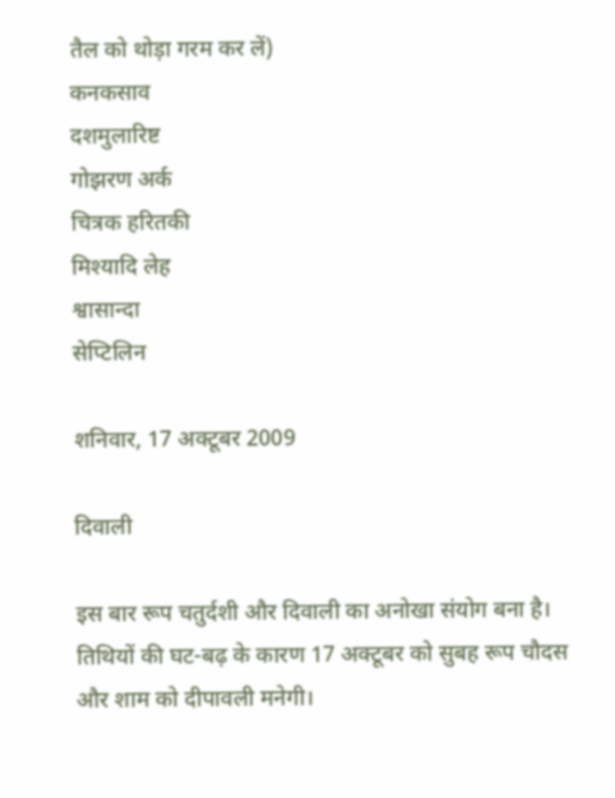तैल को थोड़ा गरम कर लें)
कनकसाव
दशमुलारिष्ट
गोझरण अर्क
चित्रक हरितकी
मिश्यादि लेह
श्वासान्दा
सेप्टिलिन

शनिवार, 17 अक्टूबर 2009

दिवाली

इस बार रूप चतुर्दशी और दिवाली का अनोखा संयोग बना है। तिथियों की घट-बढ़ के कारण 17 अक्टूबर को सुबह रूप चौदस और शाम को दीपावली मनेगी।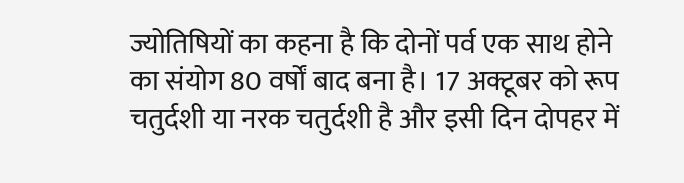ज्योतिषियों का कहना है कि दोनों पर्व एक साथ होने का संयोग 80 वर्षों बाद बना है। 17 अक्टूबर को रूप चतुर्दशी या नरक चतुर्दशी है और इसी दिन दोपहर में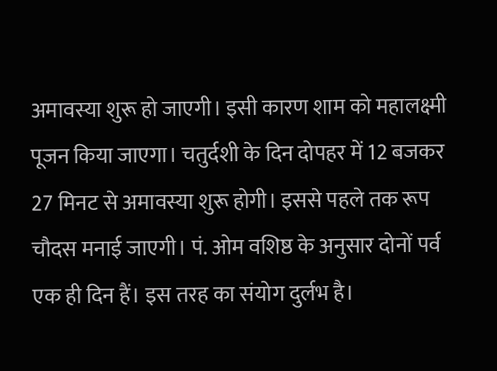अमावस्या शुरू हो जाएगी। इसी कारण शाम को महालक्ष्मी पूजन किया जाएगा। चतुर्दशी के दिन दोपहर में 12 बजकर 27 मिनट से अमावस्या शुरू होगी। इससे पहले तक रूप चौदस मनाई जाएगी। पं. ओम वशिष्ठ के अनुसार दोनों पर्व एक ही दिन हैं। इस तरह का संयोग दुर्लभ है।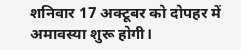शनिवार 17 अक्टूबर को दोपहर में अमावस्या शुरू होगी।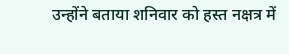उन्होंने बताया शनिवार को हस्त नक्षत्र में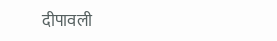दीपावली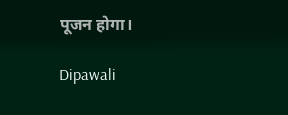पूजन होगा।

Dipawali